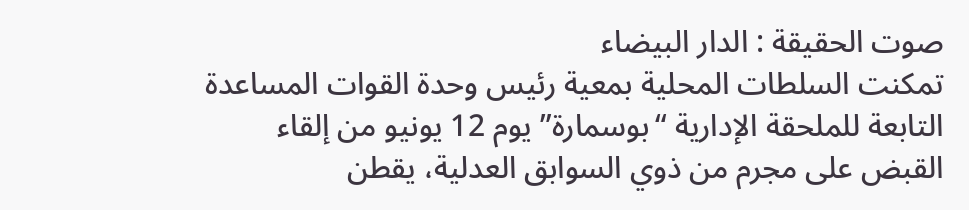صوت الحقيقة : الدار البيضاء
تمكنت السلطات المحلية بمعية رئيس وحدة القوات المساعدة التابعة للملحقة الإدارية “بوسمارة” يوم 12 يونيو من إلقاء القبض على مجرم من ذوي السوابق العدلية، يقطن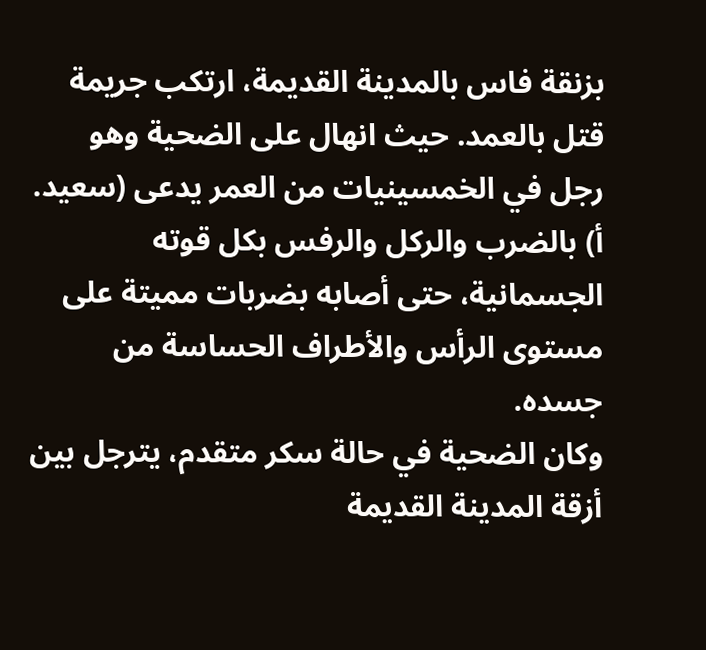بزنقة فاس بالمدينة القديمة، ارتكب جريمة قتل بالعمد. حيث انهال على الضحية وهو رجل في الخمسينيات من العمر يدعى (سعيد. أ) بالضرب والركل والرفس بكل قوته الجسمانية، حتى أصابه بضربات مميتة على مستوى الرأس والأطراف الحساسة من جسده.
وكان الضحية في حالة سكر متقدم، يترجل بين أزقة المدينة القديمة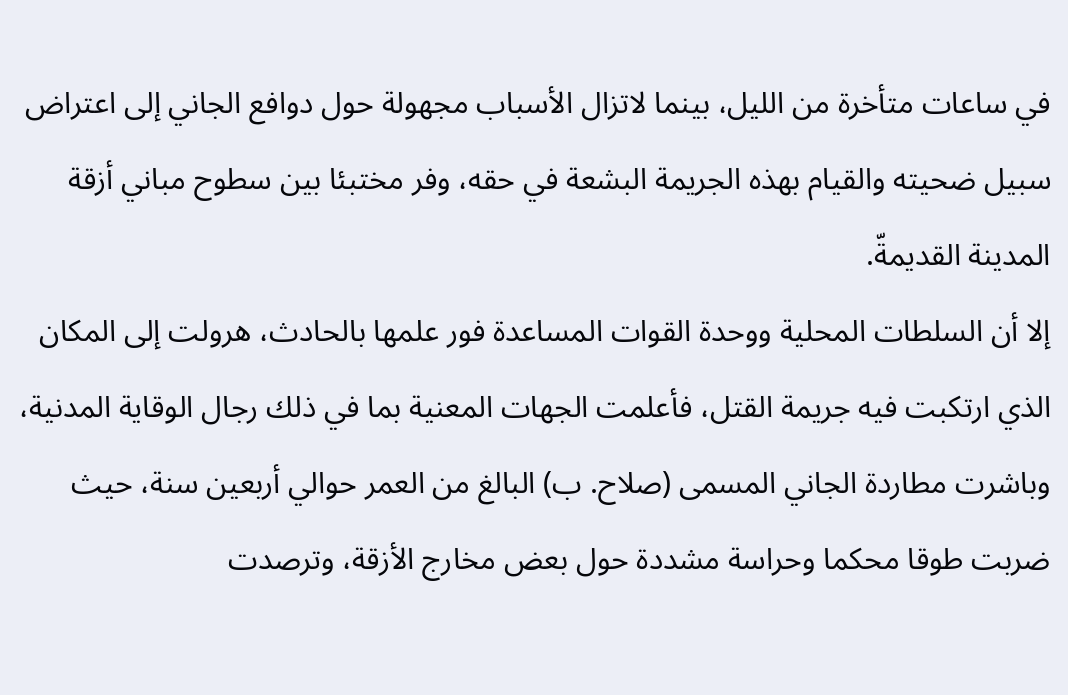في ساعات متأخرة من الليل، بينما لاتزال الأسباب مجهولة حول دوافع الجاني إلى اعتراض سبيل ضحيته والقيام بهذه الجريمة البشعة في حقه، وفر مختبئا بين سطوح مباني أزقة المدينة القديمةّ.
إلا أن السلطات المحلية ووحدة القوات المساعدة فور علمها بالحادث، هرولت إلى المكان الذي ارتكبت فيه جريمة القتل، فأعلمت الجهات المعنية بما في ذلك رجال الوقاية المدنية، وباشرت مطاردة الجاني المسمى (صلاح. ب) البالغ من العمر حوالي أربعين سنة، حيث ضربت طوقا محكما وحراسة مشددة حول بعض مخارج الأزقة، وترصدت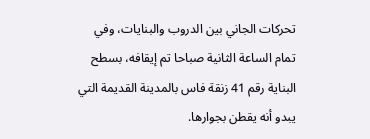تحركات الجاني بين الدروب والبنايات، وفي تمام الساعة الثانية صباحا تم إيقافه، بسطح البناية رقم 41 زنقة فاس بالمدينة القديمة التي يبدو أنه يقطن بجوارها.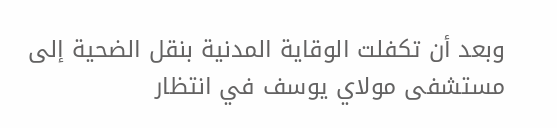وبعد أن تكفلت الوقاية المدنية بنقل الضحية إلى مستشفى مولاي يوسف في انتظار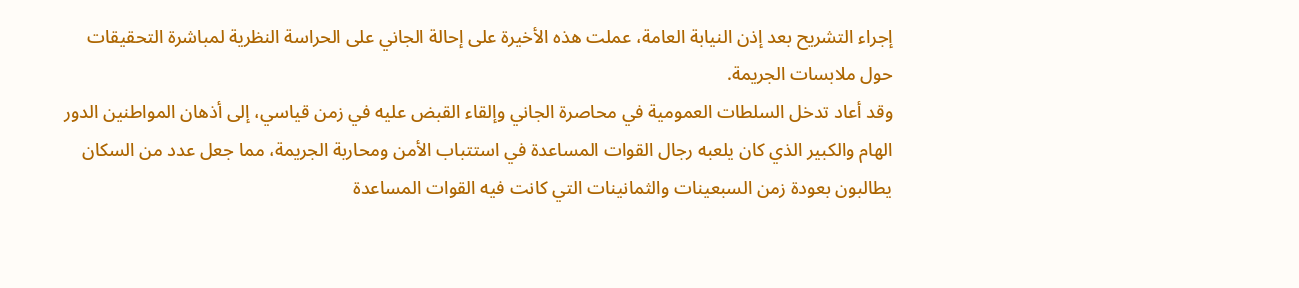إجراء التشريح بعد إذن النيابة العامة، عملت هذه الأخيرة على إحالة الجاني على الحراسة النظرية لمباشرة التحقيقات حول ملابسات الجريمة.
وقد أعاد تدخل السلطات العمومية في محاصرة الجاني وإلقاء القبض عليه في زمن قياسي، إلى أذهان المواطنين الدور الهام والكبير الذي كان يلعبه رجال القوات المساعدة في استتباب الأمن ومحاربة الجريمة، مما جعل عدد من السكان يطالبون بعودة زمن السبعينات والثمانينات التي كانت فيه القوات المساعدة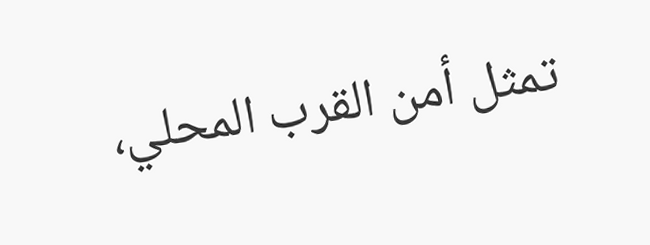تمثل أمن القرب المحلي،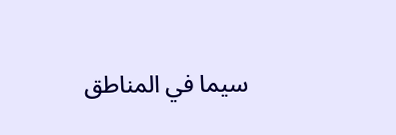سيما في المناطق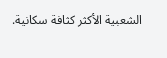الشعبية الأكثر كثافة سكانية.